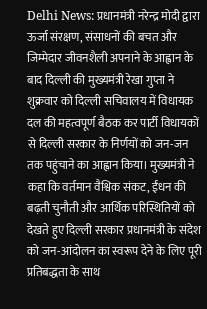Delhi News: प्रधानमंत्री नरेन्द्र मोदी द्वारा ऊर्जा संरक्षण, संसाधनों की बचत और जिम्मेदार जीवनशैली अपनाने के आह्वान के बाद दिल्ली की मुख्यमंत्री रेखा गुप्ता ने शुक्रवार को दिल्ली सचिवालय में विधायक दल की महत्वपूर्ण बैठक कर पार्टी विधायकों से दिल्ली सरकार के निर्णयों को जन-जन तक पहुंचाने का आह्वान किया। मुख्यमंत्री ने कहा कि वर्तमान वैश्विक संकट, ईंधन की बढ़ती चुनौती और आर्थिक परिस्थितियों को देखते हुए दिल्ली सरकार प्रधानमंत्री के संदेश को जन-आंदोलन का स्वरूप देने के लिए पूरी प्रतिबद्धता के साथ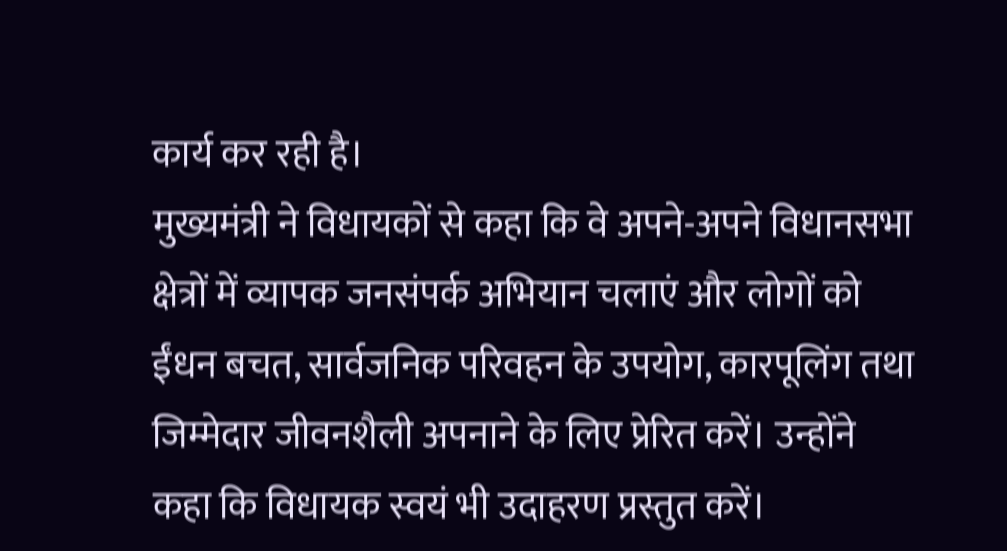कार्य कर रही है।
मुख्यमंत्री ने विधायकों से कहा कि वे अपने-अपने विधानसभा क्षेत्रों में व्यापक जनसंपर्क अभियान चलाएं और लोगों को ईंधन बचत, सार्वजनिक परिवहन के उपयोग, कारपूलिंग तथा जिम्मेदार जीवनशैली अपनाने के लिए प्रेरित करें। उन्होंने कहा कि विधायक स्वयं भी उदाहरण प्रस्तुत करें।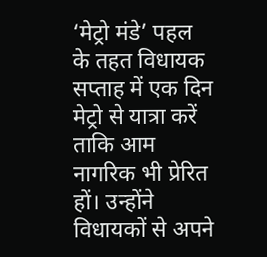‘मेट्रो मंडे’ पहल के तहत विधायक सप्ताह में एक दिन मेट्रो से यात्रा करें ताकि आम नागरिक भी प्रेरित हों। उन्होंने विधायकों से अपने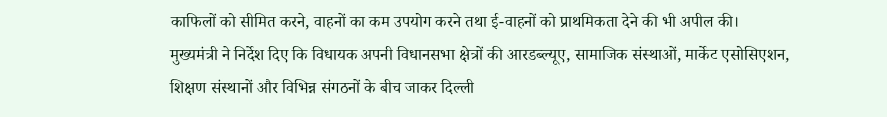काफिलों को सीमित करने, वाहनों का कम उपयोग करने तथा ई-वाहनों को प्राथमिकता देने की भी अपील की।
मुख्यमंत्री ने निर्देश दिए कि विधायक अपनी विधानसभा क्षेत्रों की आरडब्ल्यूए, सामाजिक संस्थाओं, मार्केट एसोसिएशन, शिक्षण संस्थानों और विभिन्न संगठनों के बीच जाकर दिल्ली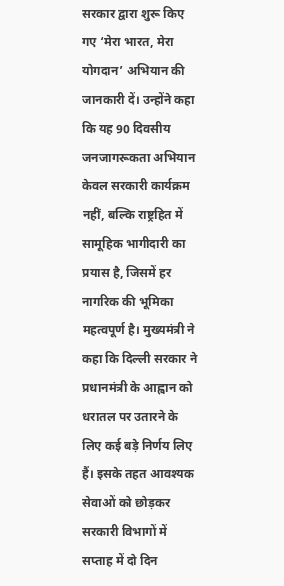सरकार द्वारा शुरू किए गए ‘मेरा भारत, मेरा योगदान’ अभियान की जानकारी दें। उन्होंने कहा कि यह 90 दिवसीय जनजागरूकता अभियान केवल सरकारी कार्यक्रम नहीं, बल्कि राष्ट्रहित में सामूहिक भागीदारी का प्रयास है, जिसमें हर नागरिक की भूमिका महत्वपूर्ण है। मुख्यमंत्री ने कहा कि दिल्ली सरकार ने प्रधानमंत्री के आह्वान को धरातल पर उतारने के लिए कई बड़े निर्णय लिए हैं। इसके तहत आवश्यक सेवाओं को छोड़कर सरकारी विभागों में सप्ताह में दो दिन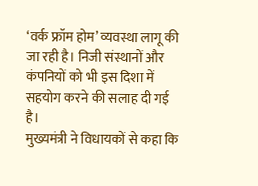‘वर्क फ्रॉम होम’ व्यवस्था लागू की जा रही है। निजी संस्थानों और कंपनियों को भी इस दिशा में सहयोग करने की सलाह दी गई है।
मुख्यमंत्री ने विधायकों से कहा कि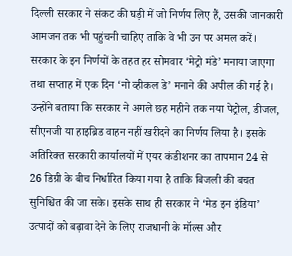दिल्ली सरकार ने संकट की घड़ी में जो निर्णय लिए हैं, उसकी जानकारी आमजन तक भी पहुंचनी चाहिए ताकि वे भी उन पर अमल करें। सरकार के इन निर्णयों के तहत हर सोमवार ‘मेट्रो मंडे’ मनाया जाएगा तथा सप्ताह में एक दिन ‘नो व्हीकल डे’ मनाने की अपील की गई है। उन्होंने बताया कि सरकार ने अगले छह महीने तक नया पेट्रोल, डीजल, सीएनजी या हाइब्रिड वाहन नहीं खरीदने का निर्णय लिया है। इसके अतिरिक्त सरकारी कार्यालयों में एयर कंडीशनर का तापमान 24 से 26 डिग्री के बीच निर्धारित किया गया है ताकि बिजली की बचत सुनिश्चित की जा सके। इसके साथ ही सरकार ने ‘मेड इन इंडिया’ उत्पादों को बढ़ावा देने के लिए राजधानी के मॉल्स और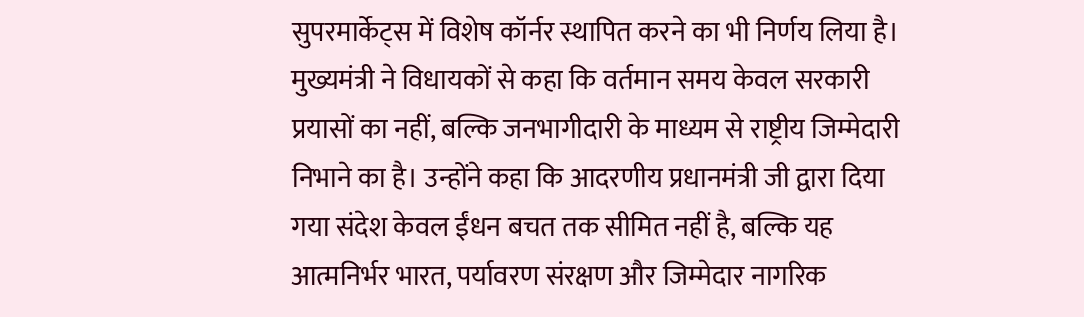सुपरमार्केट्स में विशेष कॉर्नर स्थापित करने का भी निर्णय लिया है।
मुख्यमंत्री ने विधायकों से कहा कि वर्तमान समय केवल सरकारी प्रयासों का नहीं, बल्कि जनभागीदारी के माध्यम से राष्ट्रीय जिम्मेदारी निभाने का है। उन्होंने कहा कि आदरणीय प्रधानमंत्री जी द्वारा दिया गया संदेश केवल ईंधन बचत तक सीमित नहीं है, बल्कि यह आत्मनिर्भर भारत, पर्यावरण संरक्षण और जिम्मेदार नागरिक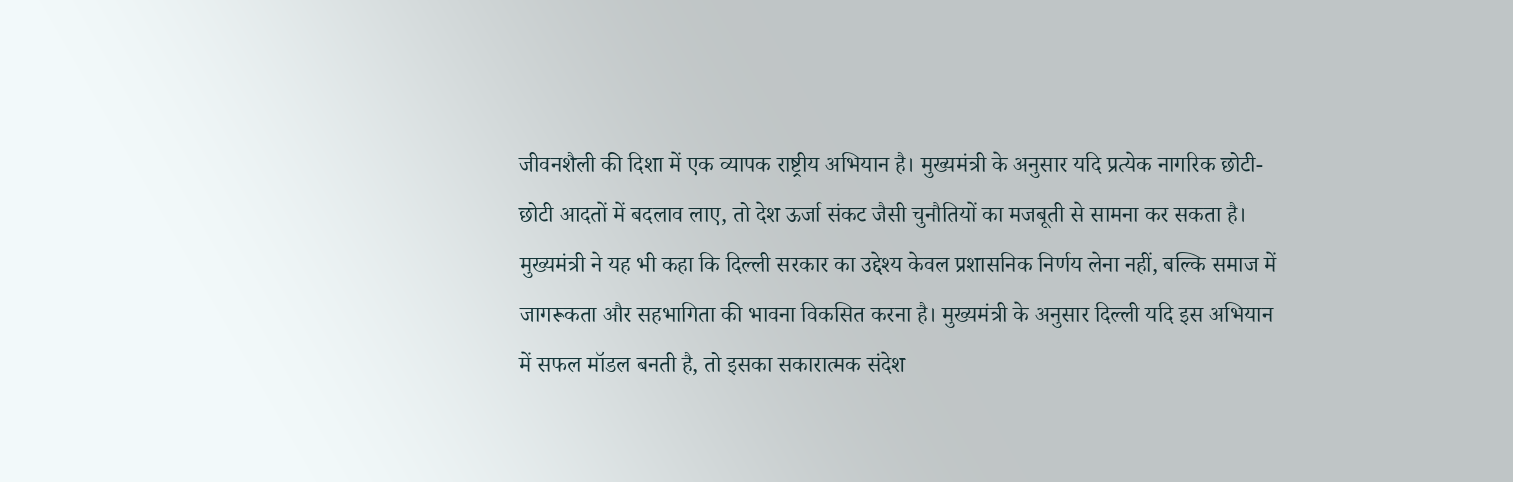जीवनशैली की दिशा में एक व्यापक राष्ट्रीय अभियान है। मुख्यमंत्री के अनुसार यदि प्रत्येक नागरिक छोटी-छोटी आदतों में बदलाव लाए, तो देश ऊर्जा संकट जैसी चुनौतियों का मजबूती से सामना कर सकता है। मुख्यमंत्री ने यह भी कहा कि दिल्ली सरकार का उद्देश्य केवल प्रशासनिक निर्णय लेना नहीं, बल्कि समाज में जागरूकता और सहभागिता की भावना विकसित करना है। मुख्यमंत्री के अनुसार दिल्ली यदि इस अभियान में सफल मॉडल बनती है, तो इसका सकारात्मक संदेश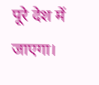पूरे देश में जाएगा।